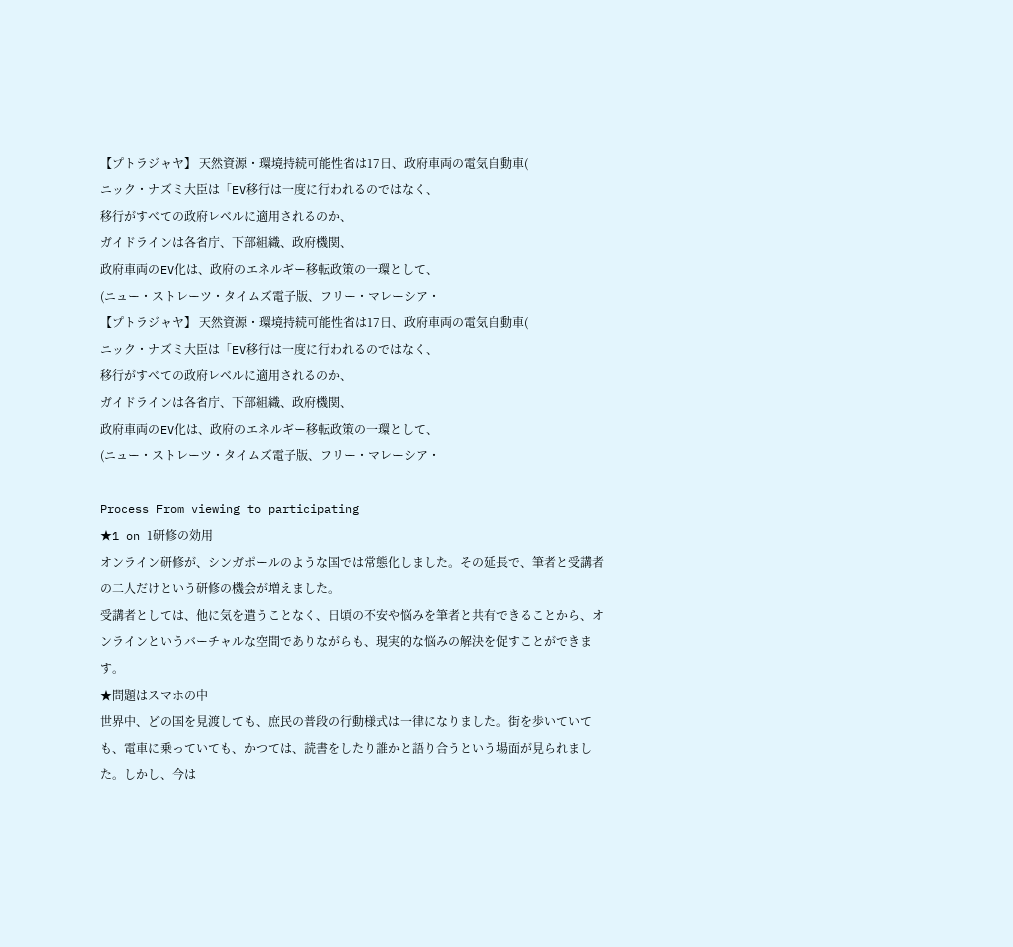【プトラジャヤ】 天然資源・環境持続可能性省は17日、政府車両の電気自動車(
ニック・ナズミ大臣は「EV移行は一度に行われるのではなく、
移行がすべての政府レベルに適用されるのか、
ガイドラインは各省庁、下部組織、政府機関、
政府車両のEV化は、政府のエネルギー移転政策の一環として、
(ニュー・ストレーツ・タイムズ電子版、フリー・マレーシア・
【プトラジャヤ】 天然資源・環境持続可能性省は17日、政府車両の電気自動車(
ニック・ナズミ大臣は「EV移行は一度に行われるのではなく、
移行がすべての政府レベルに適用されるのか、
ガイドラインは各省庁、下部組織、政府機関、
政府車両のEV化は、政府のエネルギー移転政策の一環として、
(ニュー・ストレーツ・タイムズ電子版、フリー・マレーシア・

Process From viewing to participating
★1 on 1研修の効用
オンライン研修が、シンガポールのような国では常態化しました。その延長で、筆者と受講者の二人だけという研修の機会が増えました。
受講者としては、他に気を遣うことなく、日頃の不安や悩みを筆者と共有できることから、オンラインというバーチャルな空間でありながらも、現実的な悩みの解決を促すことができます。
★問題はスマホの中
世界中、どの国を見渡しても、庶民の普段の行動様式は一律になりました。街を歩いていても、電車に乗っていても、かつては、読書をしたり誰かと語り合うという場面が見られました。しかし、今は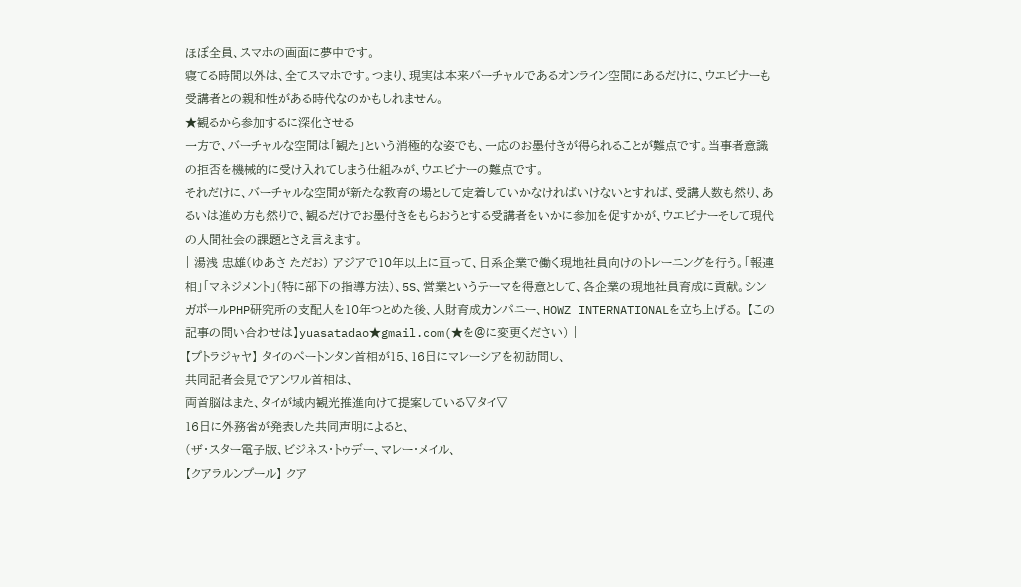ほぼ全員、スマホの画面に夢中です。
寝てる時間以外は、全てスマホです。つまり、現実は本来バーチャルであるオンライン空間にあるだけに、ウエビナーも受講者との親和性がある時代なのかもしれません。
★観るから参加するに深化させる
一方で、バーチャルな空間は「観た」という消極的な姿でも、一応のお墨付きが得られることが難点です。当事者意識の拒否を機械的に受け入れてしまう仕組みが、ウエビナーの難点です。
それだけに、バーチャルな空間が新たな教育の場として定着していかなければいけないとすれば、受講人数も然り、あるいは進め方も然りで、観るだけでお墨付きをもらおうとする受講者をいかに参加を促すかが、ウエビナーそして現代の人間社会の課題とさえ言えます。
| 湯浅 忠雄(ゆあさ ただお) アジアで10年以上に亘って、日系企業で働く現地社員向けのトレーニングを行う。「報連相」「マネジメント」(特に部下の指導方法)、5S、営業というテーマを得意として、各企業の現地社員育成に貢献。シンガポールPHP研究所の支配人を10年つとめた後、人財育成カンパニー、HOWZ INTERNATIONALを立ち上げる。 【この記事の問い合わせは】yuasatadao★gmail.com(★を@に変更ください) |
【プトラジャヤ】 タイのぺートンタン首相が15、16日にマレーシアを初訪問し、
共同記者会見でアンワル首相は、
両首脳はまた、タイが域内観光推進向けて提案している▽タイ▽
16日に外務省が発表した共同声明によると、
(ザ・スター電子版、ビジネス・トゥデー、マレー・メイル、
【クアラルンプール】 クア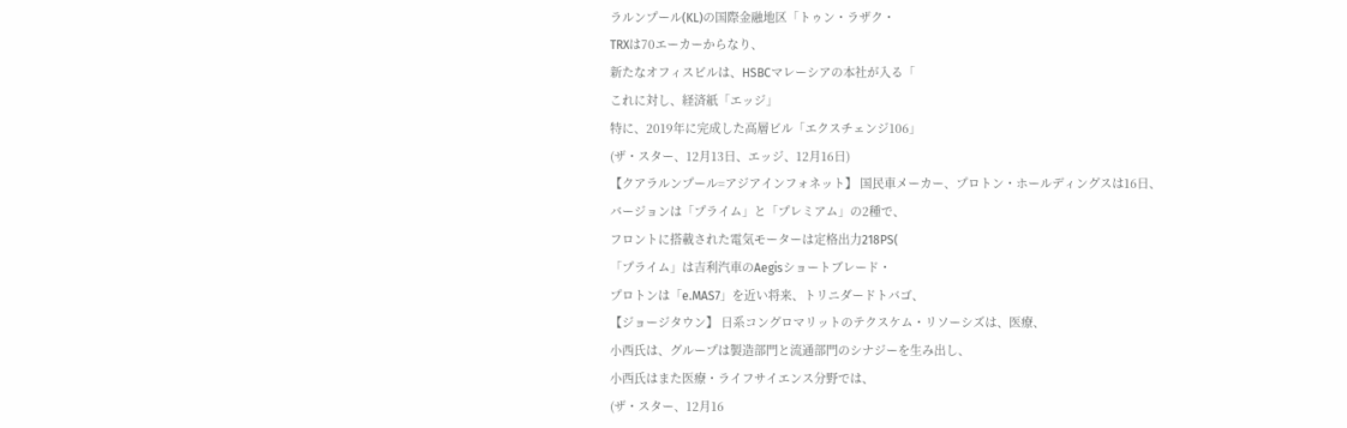ラルンプール(KL)の国際金融地区「トゥン・ラザク・
TRXは70エーカーからなり、
新たなオフィスビルは、HSBCマレーシアの本社が入る「
これに対し、経済紙「エッジ」
特に、2019年に完成した高層ビル「エクスチェンジ106」
(ザ・スター、12月13日、エッジ、12月16日)
【クアラルンプール=アジアインフォネット】 国民車メーカー、プロトン・ホールディングスは16日、
バージョンは「プライム」と「プレミアム」の2種で、
フロントに搭載された電気モーターは定格出力218PS(
「プライム」は吉利汽車のAegisショートブレード・
プロトンは「e.MAS7」を近い将来、トリニダードトバゴ、
【ジョージタウン】 日系コングロマリットのテクスケム・リソーシズは、医療、
小西氏は、グループは製造部門と流通部門のシナジーを生み出し、
小西氏はまた医療・ライフサイエンス分野では、
(ザ・スター、12月16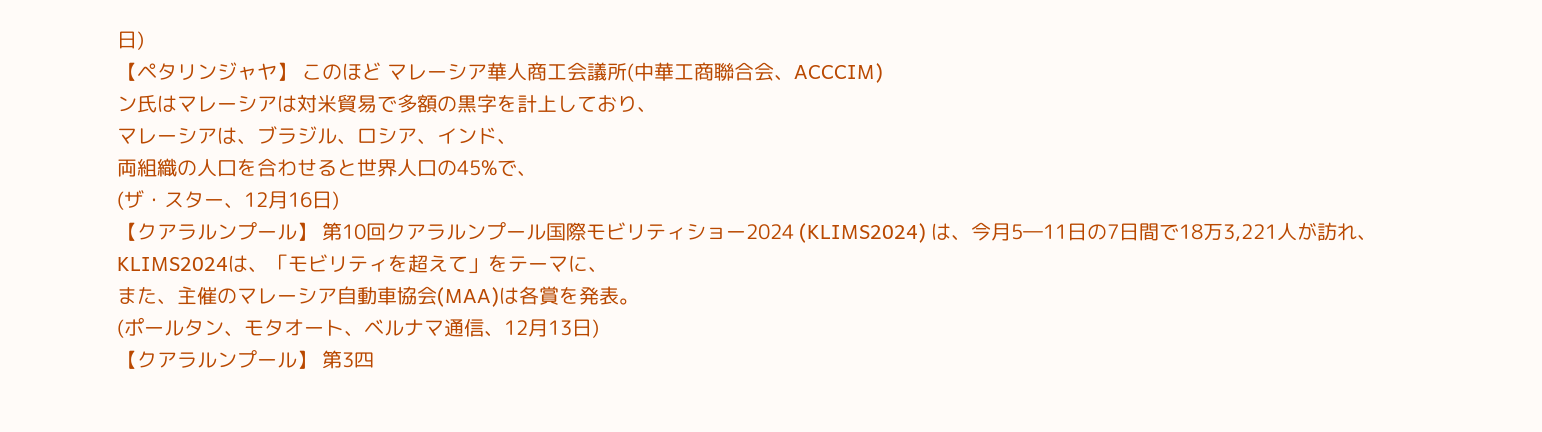日)
【ペタリンジャヤ】 このほど マレーシア華人商工会議所(中華工商聯合会、ACCCIM)
ン氏はマレーシアは対米貿易で多額の黒字を計上しており、
マレーシアは、ブラジル、ロシア、インド、
両組織の人口を合わせると世界人口の45%で、
(ザ・スター、12月16日)
【クアラルンプール】 第10回クアラルンプール国際モビリティショー2024 (KLIMS2024) は、今月5―11日の7日間で18万3,221人が訪れ、
KLIMS2024は、「モビリティを超えて」をテーマに、
また、主催のマレーシア自動車協会(MAA)は各賞を発表。
(ポールタン、モタオート、ベルナマ通信、12月13日)
【クアラルンプール】 第3四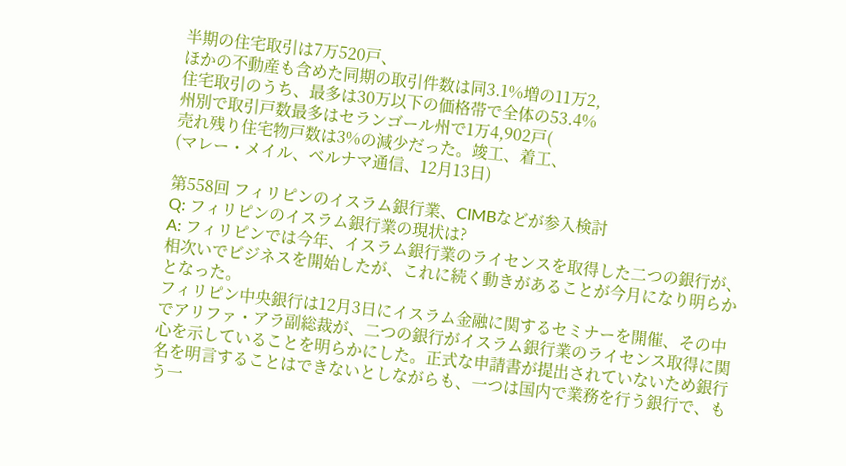半期の住宅取引は7万520戸、
ほかの不動産も含めた同期の取引件数は同3.1%増の11万2,
住宅取引のうち、最多は30万以下の価格帯で全体の53.4%
州別で取引戸数最多はセランゴール州で1万4,902戸(
売れ残り住宅物戸数は3%の減少だった。竣工、着工、
(マレー・メイル、ベルナマ通信、12月13日)

第558回 フィリピンのイスラム銀行業、CIMBなどが参入検討
Q: フィリピンのイスラム銀行業の現状は?
A: フィリピンでは今年、イスラム銀行業のライセンスを取得した二つの銀行が、相次いでビジネスを開始したが、これに続く動きがあることが今月になり明らかとなった。
フィリピン中央銀行は12月3日にイスラム金融に関するセミナーを開催、その中でアリファ・アラ副総裁が、二つの銀行がイスラム銀行業のライセンス取得に関心を示していることを明らかにした。正式な申請書が提出されていないため銀行名を明言することはできないとしながらも、一つは国内で業務を行う銀行で、もう一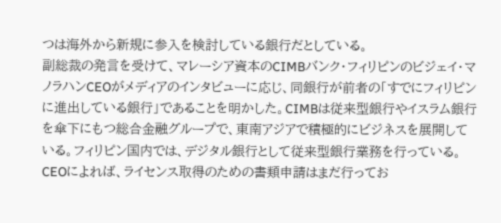つは海外から新規に参入を検討している銀行だとしている。
副総裁の発言を受けて、マレーシア資本のCIMBバンク・フィリピンのビジェイ・マノラハンCEOがメディアのインタビューに応じ、同銀行が前者の「すでにフィリピンに進出している銀行」であることを明かした。CIMBは従来型銀行やイスラム銀行を傘下にもつ総合金融グループで、東南アジアで積極的にビジネスを展開している。フィリピン国内では、デジタル銀行として従来型銀行業務を行っている。
CEOによれば、ライセンス取得のための書類申請はまだ行ってお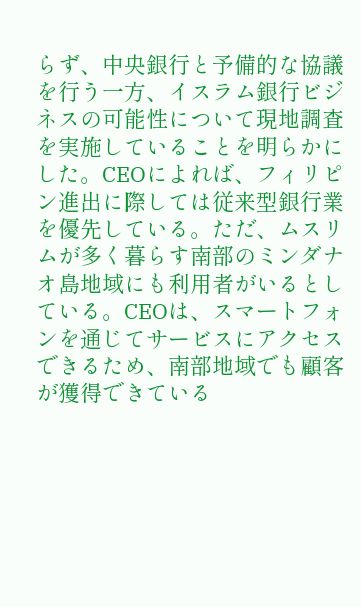らず、中央銀行と予備的な協議を行う一方、イスラム銀行ビジネスの可能性について現地調査を実施していることを明らかにした。CEOによれば、フィリピン進出に際しては従来型銀行業を優先している。ただ、ムスリムが多く暮らす南部のミンダナオ島地域にも利用者がいるとしている。CEOは、スマートフォンを通じてサービスにアクセスできるため、南部地域でも顧客が獲得できている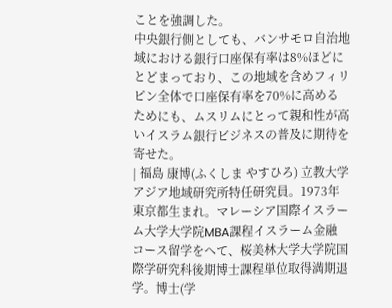ことを強調した。
中央銀行側としても、バンサモロ自治地域における銀行口座保有率は8%ほどにとどまっており、この地域を含めフィリピン全体で口座保有率を70%に高めるためにも、ムスリムにとって親和性が高いイスラム銀行ビジネスの普及に期待を寄せた。
| 福島 康博(ふくしま やすひろ) 立教大学アジア地域研究所特任研究員。1973年東京都生まれ。マレーシア国際イスラーム大学大学院MBA課程イスラーム金融コース留学をへて、桜美林大学大学院国際学研究科後期博士課程単位取得満期退学。博士(学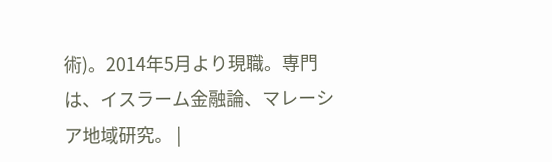術)。2014年5月より現職。専門は、イスラーム金融論、マレーシア地域研究。 |